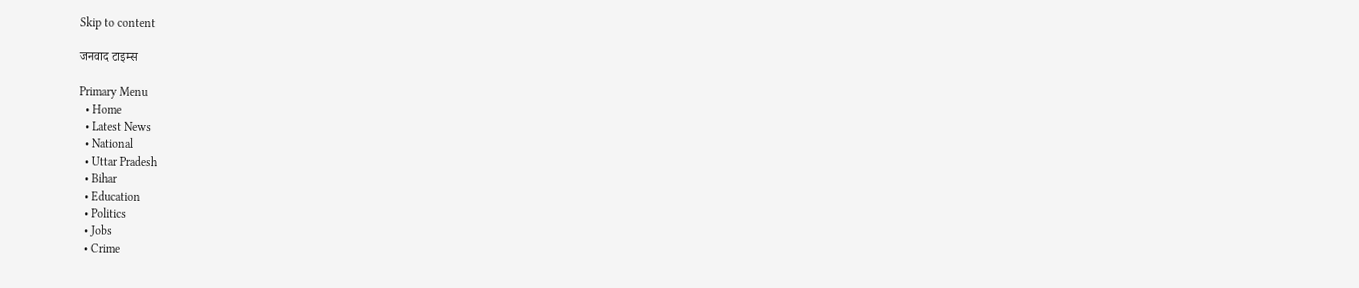Skip to content

जनवाद टाइम्स

Primary Menu
  • Home
  • Latest News
  • National
  • Uttar Pradesh
  • Bihar
  • Education
  • Politics
  • Jobs
  • Crime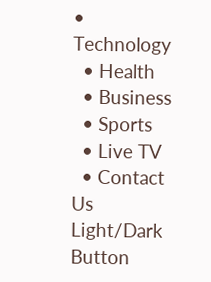• Technology
  • Health
  • Business
  • Sports
  • Live TV
  • Contact Us
Light/Dark Button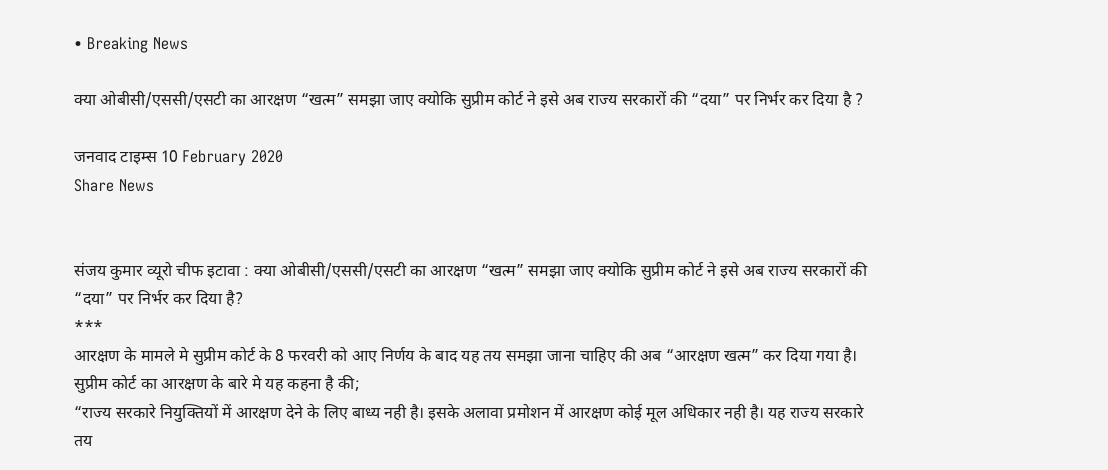• Breaking News

क्या ओबीसी/एससी/एसटी का आरक्षण “खत्म” समझा जाए क्योकि सुप्रीम कोर्ट ने इसे अब राज्य सरकारों की “दया” पर निर्भर कर दिया है ?

जनवाद टाइम्स 10 February 2020
Share News


संजय कुमार व्यूरो चीफ इटावा : क्या ओबीसी/एससी/एसटी का आरक्षण “खत्म” समझा जाए क्योकि सुप्रीम कोर्ट ने इसे अब राज्य सरकारों की “दया” पर निर्भर कर दिया है?
***
आरक्षण के मामले मे सुप्रीम कोर्ट के 8 फरवरी को आए निर्णय के बाद यह तय समझा जाना चाहिए की अब “आरक्षण खत्म” कर दिया गया है। सुप्रीम कोर्ट का आरक्षण के बारे मे यह कहना है की;
“राज्य सरकारे नियुक्तियों में आरक्षण देने के लिए बाध्य नही है। इसके अलावा प्रमोशन में आरक्षण कोई मूल अधिकार नही है। यह राज्य सरकारे तय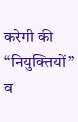करेगी की “नियुक्तियों” व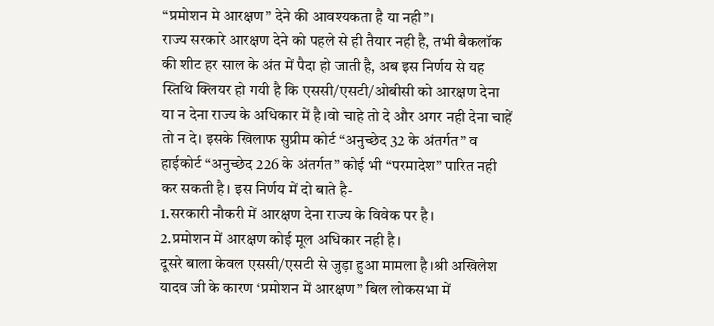“प्रमोशन मे आरक्षण” देने की आवश्यकता है या नही”।
राज्य सरकारे आरक्षण देने को पहले से ही तैयार नही है, तभी बैकलॉक की शीट हर साल के अंत में पैदा हो जाती है, अब इस निर्णय से यह स्तिथि क्लियर हो गयी है कि एससी/एसटी/ओबीसी को आरक्षण देना या न देना राज्य के अधिकार में है।वो चाहे तो दे और अगर नही देना चाहें तो न दे। इसके खिलाफ सुप्रीम कोर्ट “अनुच्छेद 32 के अंतर्गत” व हाईकोर्ट “अनुच्छेद 226 के अंतर्गत” कोई भी “परमादेश” पारित नही कर सकती है। इस निर्णय में दो बाते है-
1.सरकारी नौकरी में आरक्षण देना राज्य के विवेक पर है।
2.प्रमोशन में आरक्षण कोई मूल अधिकार नही है।
दूसरे बाला केवल एससी/एसटी से जुड़ा हुआ मामला है।श्री अखिलेश यादव जी के कारण ‘प्रमोशन में आरक्षण” बिल लोकसभा में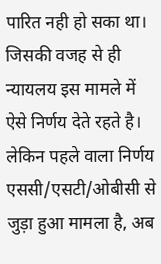पारित नही हो सका था। जिसकी वजह से ही न्यायलय इस मामले में ऐसे निर्णय देते रहते है।
लेकिन पहले वाला निर्णय एससी/एसटी/ओबीसी से जुड़ा हुआ मामला है, अब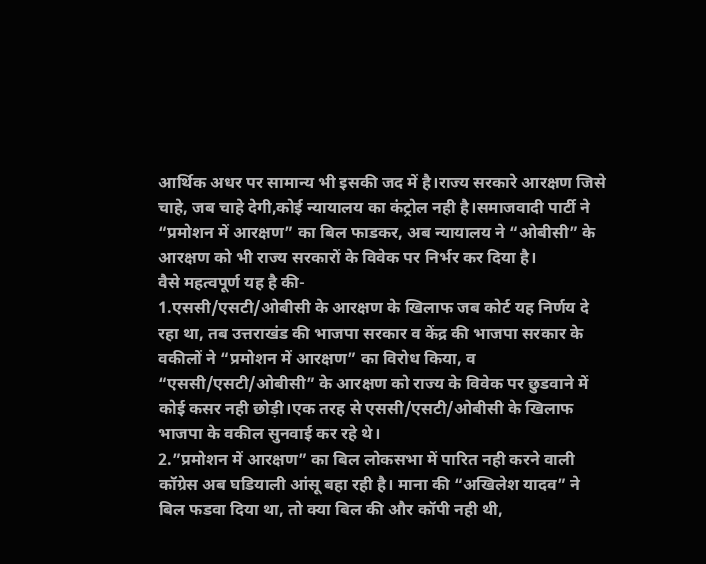आर्थिक अधर पर सामान्य भी इसकी जद में है।राज्य सरकारे आरक्षण जिसे चाहे, जब चाहे देगी,कोई न्यायालय का कंट्रोल नही है।समाजवादी पार्टी ने “प्रमोशन में आरक्षण” का बिल फाडकर, अब न्यायालय ने “ओबीसी” के आरक्षण को भी राज्य सरकारों के विवेक पर निर्भर कर दिया है।
वैसे महत्वपूर्ण यह है की-
1.एससी/एसटी/ओबीसी के आरक्षण के खिलाफ जब कोर्ट यह निर्णय दे रहा था, तब उत्तराखंड की भाजपा सरकार व केंद्र की भाजपा सरकार के वकीलों ने “प्रमोशन में आरक्षण” का विरोध किया, व “एससी/एसटी/ओबीसी” के आरक्षण को राज्य के विवेक पर छुडवाने में कोई कसर नही छोड़ी।एक तरह से एससी/एसटी/ओबीसी के खिलाफ भाजपा के वकील सुनवाई कर रहे थे।
2.”प्रमोशन में आरक्षण” का बिल लोकसभा में पारित नही करने वाली कॉग्रेस अब घडियाली आंसू बहा रही है। माना की “अखिलेश यादव” ने बिल फडवा दिया था, तो क्या बिल की और कॉपी नही थी,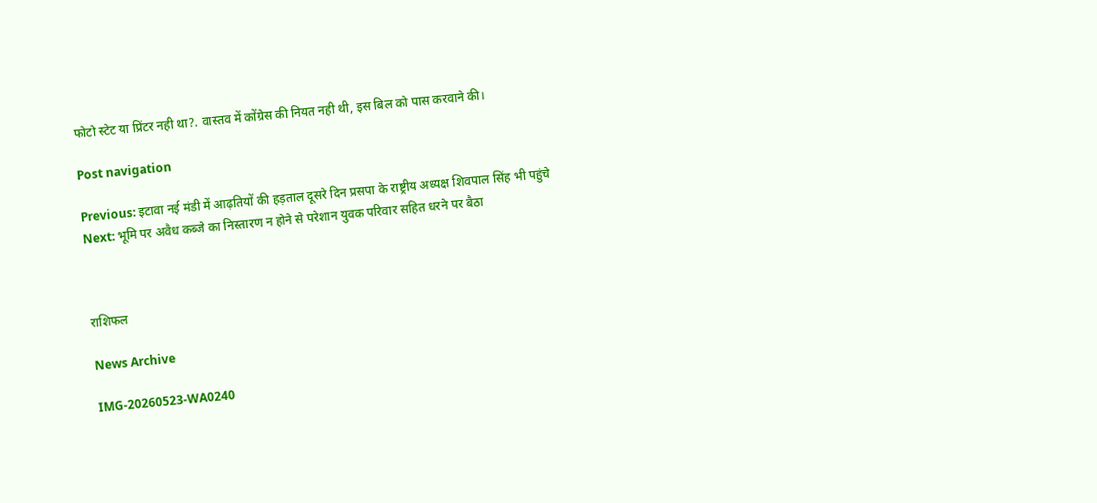फोटो स्टेट या प्रिंटर नही था?. वास्तव में कोंग्रेस की नियत नही थी, इस बिल को पास करवाने की।

Post navigation

Previous: इटावा नई मंडी में आढ़तियों की हड़ताल दूसरे दिन प्रसपा के राष्ट्रीय अध्यक्ष शिवपाल सिंह भी पहुंचे
Next: भूमि पर अवैध कब्जे का निस्तारण न होने से परेशान युवक परिवार सहित धरने पर बैठा



राशिफल

News Archive

IMG-20260523-WA0240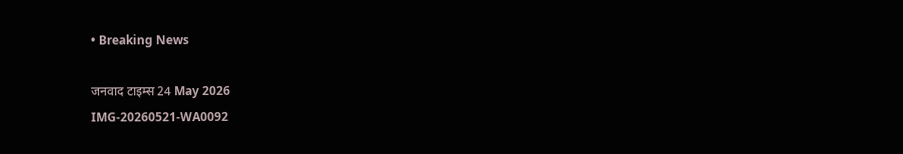• Breaking News

जनवाद टाइम्स 24 May 2026
IMG-20260521-WA0092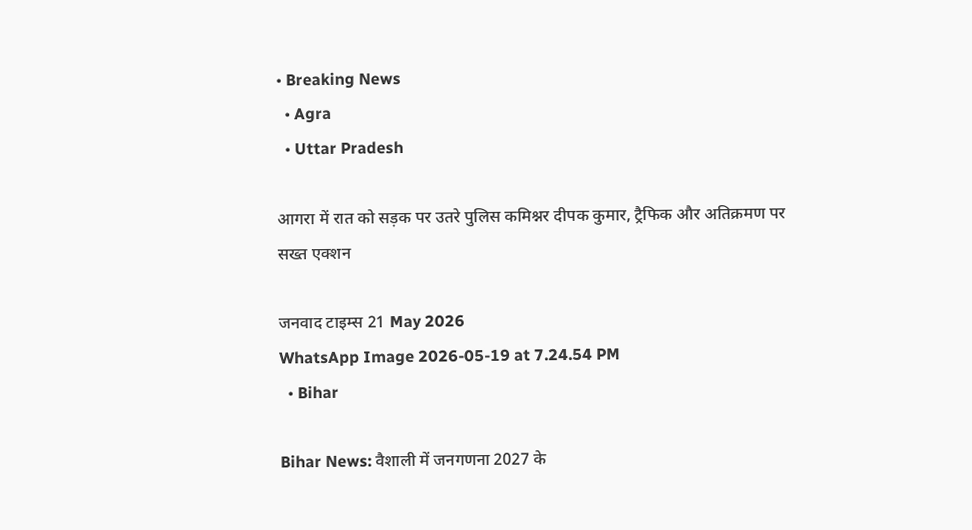• Breaking News
  • Agra
  • Uttar Pradesh

आगरा में रात को सड़क पर उतरे पुलिस कमिश्नर दीपक कुमार, ट्रैफिक और अतिक्रमण पर सख्त एक्शन

जनवाद टाइम्स 21 May 2026
WhatsApp Image 2026-05-19 at 7.24.54 PM
  • Bihar

Bihar News: वैशाली में जनगणना 2027 के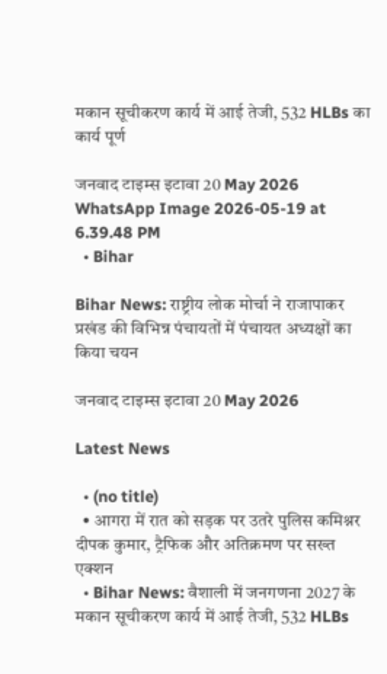मकान सूचीकरण कार्य में आई तेजी, 532 HLBs का कार्य पूर्ण

जनवाद टाइम्स इटावा 20 May 2026
WhatsApp Image 2026-05-19 at 6.39.48 PM
  • Bihar

Bihar News: राष्ट्रीय लोक मोर्चा ने राजापाकर प्रखंड की विभिन्न पंचायतों में पंचायत अध्यक्षों का किया चयन

जनवाद टाइम्स इटावा 20 May 2026

Latest News

  • (no title)
  • आगरा में रात को सड़क पर उतरे पुलिस कमिश्नर दीपक कुमार, ट्रैफिक और अतिक्रमण पर सख्त एक्शन
  • Bihar News: वैशाली में जनगणना 2027 के मकान सूचीकरण कार्य में आई तेजी, 532 HLBs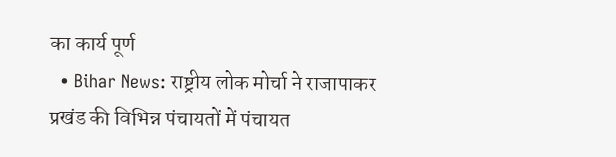का कार्य पूर्ण
  • Bihar News: राष्ट्रीय लोक मोर्चा ने राजापाकर प्रखंड की विभिन्न पंचायतों में पंचायत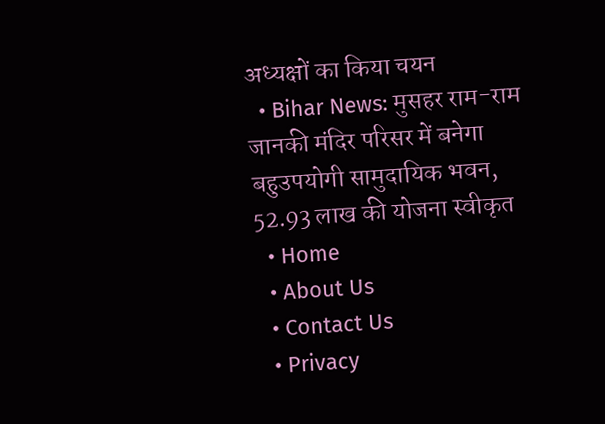अध्यक्षों का किया चयन
  • Bihar News: मुसहर राम-राम जानकी मंदिर परिसर में बनेगा बहुउपयोगी सामुदायिक भवन, 52.93 लाख की योजना स्वीकृत
  • Home
  • About Us
  • Contact Us
  • Privacy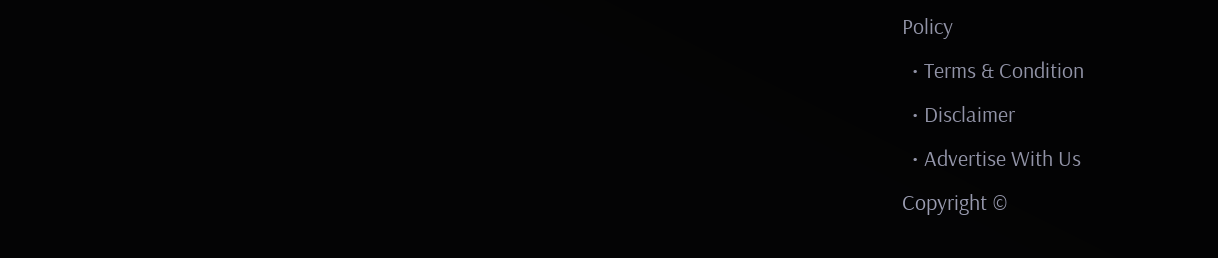Policy
  • Terms & Condition
  • Disclaimer
  • Advertise With Us
Copyright ©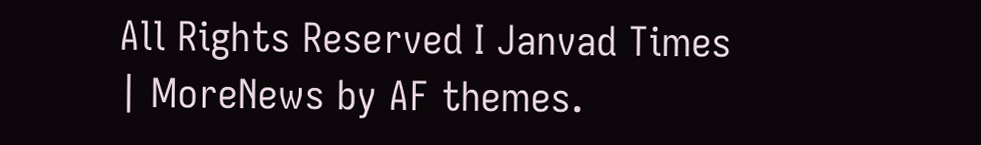All Rights Reserved I Janvad Times | MoreNews by AF themes.